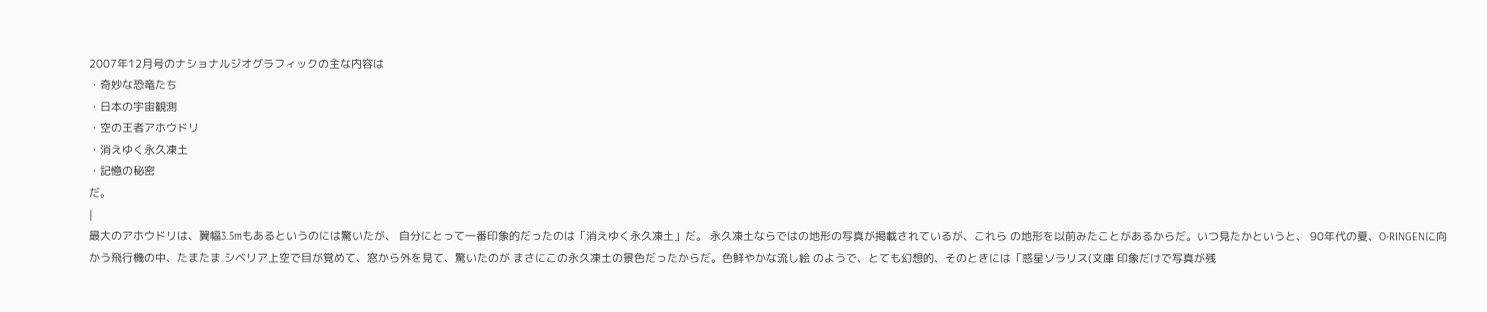2007年12月号のナショナルジオグラフィックの主な内容は
・奇妙な恐竜たち
・日本の宇宙観測
・空の王者アホウドリ
・消えゆく永久凍土
・記憶の秘密
だ。
|
最大のアホウドリは、翼幅3.5mもあるというのには驚いたが、 自分にとって一番印象的だったのは「消えゆく永久凍土」だ。 永久凍土ならではの地形の写真が掲載されているが、これら の地形を以前みたことがあるからだ。いつ見たかというと、 90年代の夏、O-RINGENに向かう飛行機の中、たまたま シベリア上空で目が覚めて、窓から外を見て、驚いたのが まさにこの永久凍土の景色だったからだ。色鮮やかな流し絵 のようで、とても幻想的、そのときには「惑星ソラリス(文庫 印象だけで写真が残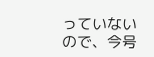っていないので、今号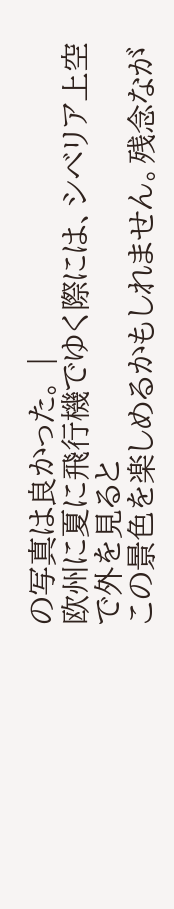の写真は良かった。 |
欧州に夏に飛行機でゆく際には、シベリア上空で外を見ると
この景色を楽しめるかもしれません。残念なが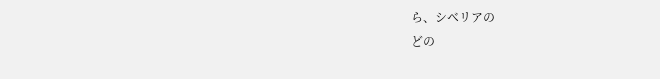ら、シベリアの
どの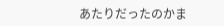あたりだったのかま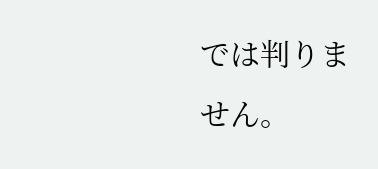では判りません。